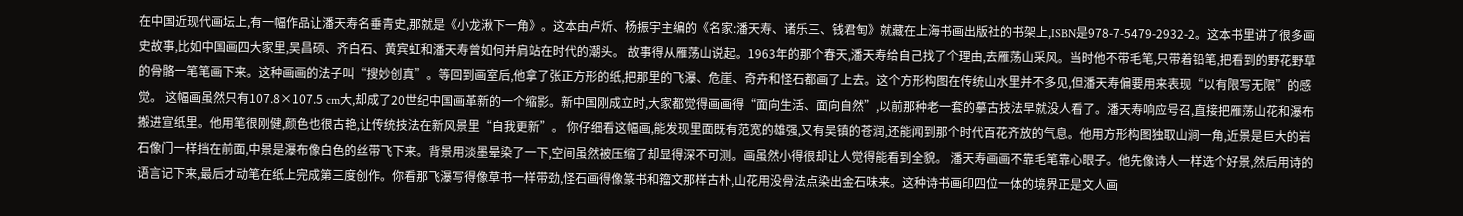在中国近现代画坛上,有一幅作品让潘天寿名垂青史,那就是《小龙湫下一角》。这本由卢炘、杨振宇主编的《名家:潘天寿、诸乐三、钱君匋》就藏在上海书画出版社的书架上,ISBN是978-7-5479-2932-2。这本书里讲了很多画史故事,比如中国画四大家里,吴昌硕、齐白石、黄宾虹和潘天寿曾如何并肩站在时代的潮头。 故事得从雁荡山说起。1963年的那个春天,潘天寿给自己找了个理由,去雁荡山采风。当时他不带毛笔,只带着铅笔,把看到的野花野草的骨骼一笔笔画下来。这种画画的法子叫“搜妙创真”。等回到画室后,他拿了张正方形的纸,把那里的飞瀑、危崖、奇卉和怪石都画了上去。这个方形构图在传统山水里并不多见,但潘天寿偏要用来表现“以有限写无限”的感觉。 这幅画虽然只有107.8×107.5 cm大,却成了20世纪中国画革新的一个缩影。新中国刚成立时,大家都觉得画画得“面向生活、面向自然”,以前那种老一套的摹古技法早就没人看了。潘天寿响应号召,直接把雁荡山花和瀑布搬进宣纸里。他用笔很刚健,颜色也很古艳,让传统技法在新风景里“自我更新”。 你仔细看这幅画,能发现里面既有范宽的雄强,又有吴镇的苍润,还能闻到那个时代百花齐放的气息。他用方形构图独取山涧一角,近景是巨大的岩石像门一样挡在前面,中景是瀑布像白色的丝带飞下来。背景用淡墨晕染了一下,空间虽然被压缩了却显得深不可测。画虽然小得很却让人觉得能看到全貌。 潘天寿画画不靠毛笔靠心眼子。他先像诗人一样选个好景,然后用诗的语言记下来,最后才动笔在纸上完成第三度创作。你看那飞瀑写得像草书一样带劲,怪石画得像篆书和籀文那样古朴,山花用没骨法点染出金石味来。这种诗书画印四位一体的境界正是文人画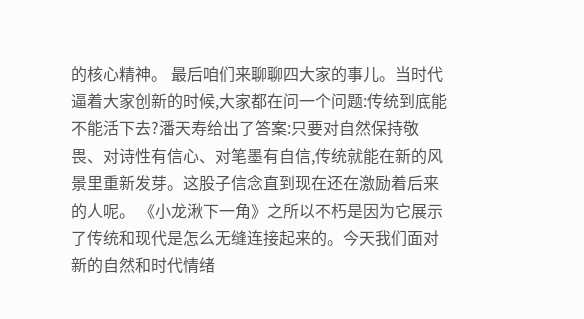的核心精神。 最后咱们来聊聊四大家的事儿。当时代逼着大家创新的时候,大家都在问一个问题:传统到底能不能活下去?潘天寿给出了答案:只要对自然保持敬畏、对诗性有信心、对笔墨有自信,传统就能在新的风景里重新发芽。这股子信念直到现在还在激励着后来的人呢。 《小龙湫下一角》之所以不朽是因为它展示了传统和现代是怎么无缝连接起来的。今天我们面对新的自然和时代情绪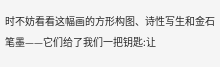时不妨看看这幅画的方形构图、诗性写生和金石笔墨——它们给了我们一把钥匙:让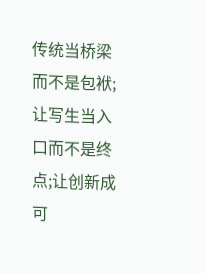传统当桥梁而不是包袱;让写生当入口而不是终点;让创新成可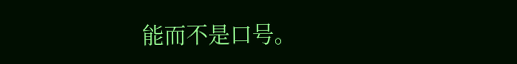能而不是口号。